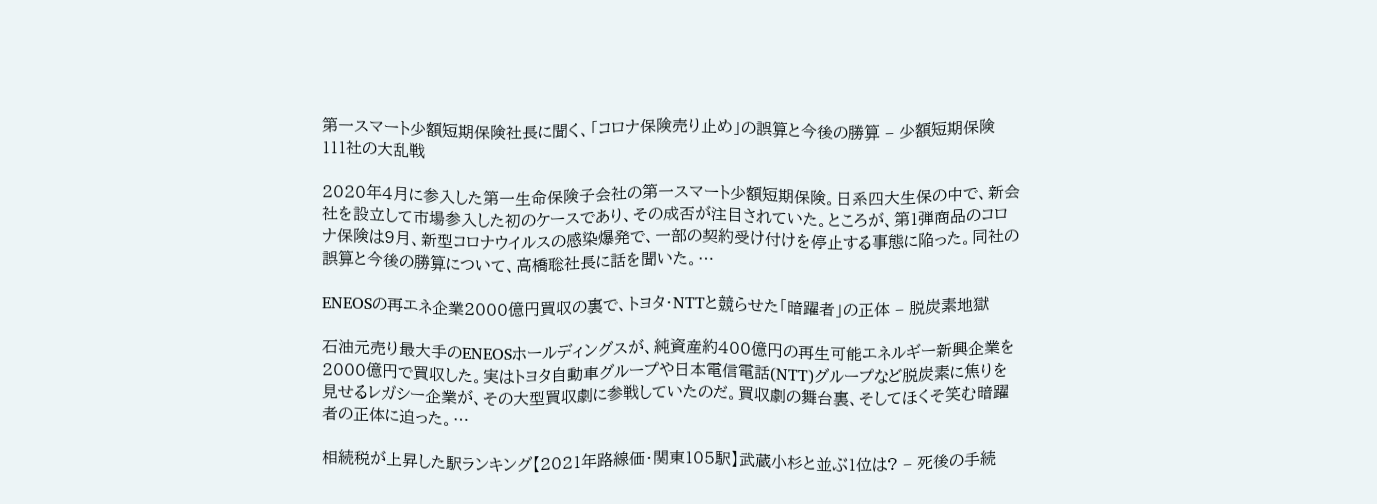第一スマート少額短期保険社長に聞く、「コロナ保険売り止め」の誤算と今後の勝算 – 少額短期保険 111社の大乱戦

2020年4月に参入した第一生命保険子会社の第一スマート少額短期保険。日系四大生保の中で、新会社を設立して市場参入した初のケースであり、その成否が注目されていた。ところが、第1弾商品のコロナ保険は9月、新型コロナウイルスの感染爆発で、一部の契約受け付けを停止する事態に陥った。同社の誤算と今後の勝算について、高橋聡社長に話を聞いた。…

ENEOSの再エネ企業2000億円買収の裏で、トヨタ・NTTと競らせた「暗躍者」の正体 – 脱炭素地獄

石油元売り最大手のENEOSホールディングスが、純資産約400億円の再生可能エネルギー新興企業を2000億円で買収した。実はトヨタ自動車グループや日本電信電話(NTT)グループなど脱炭素に焦りを見せるレガシー企業が、その大型買収劇に参戦していたのだ。買収劇の舞台裏、そしてほくそ笑む暗躍者の正体に迫った。…

相続税が上昇した駅ランキング【2021年路線価・関東105駅】武蔵小杉と並ぶ1位は? – 死後の手続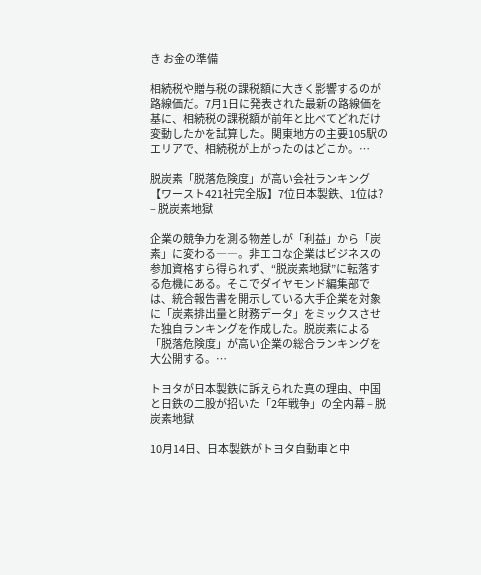き お金の準備

相続税や贈与税の課税額に大きく影響するのが路線価だ。7月1日に発表された最新の路線価を基に、相続税の課税額が前年と比べてどれだけ変動したかを試算した。関東地方の主要105駅のエリアで、相続税が上がったのはどこか。…

脱炭素「脱落危険度」が高い会社ランキング【ワースト421社完全版】7位日本製鉄、1位は? – 脱炭素地獄

企業の競争力を測る物差しが「利益」から「炭素」に変わる――。非エコな企業はビジネスの参加資格すら得られず、“脱炭素地獄”に転落する危機にある。そこでダイヤモンド編集部では、統合報告書を開示している大手企業を対象に「炭素排出量と財務データ」をミックスさせた独自ランキングを作成した。脱炭素による「脱落危険度」が高い企業の総合ランキングを大公開する。…

トヨタが日本製鉄に訴えられた真の理由、中国と日鉄の二股が招いた「2年戦争」の全内幕 – 脱炭素地獄

10月14日、日本製鉄がトヨタ自動車と中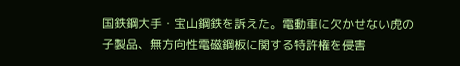国鉄鋼大手・宝山鋼鉄を訴えた。電動車に欠かせない虎の子製品、無方向性電磁鋼板に関する特許権を侵害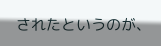されたというのが、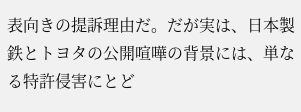表向きの提訴理由だ。だが実は、日本製鉄とトヨタの公開喧嘩の背景には、単なる特許侵害にとど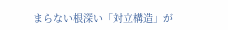まらない根深い「対立構造」が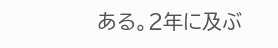ある。2年に及ぶ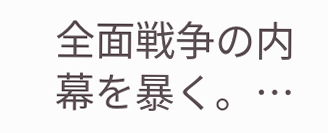全面戦争の内幕を暴く。…